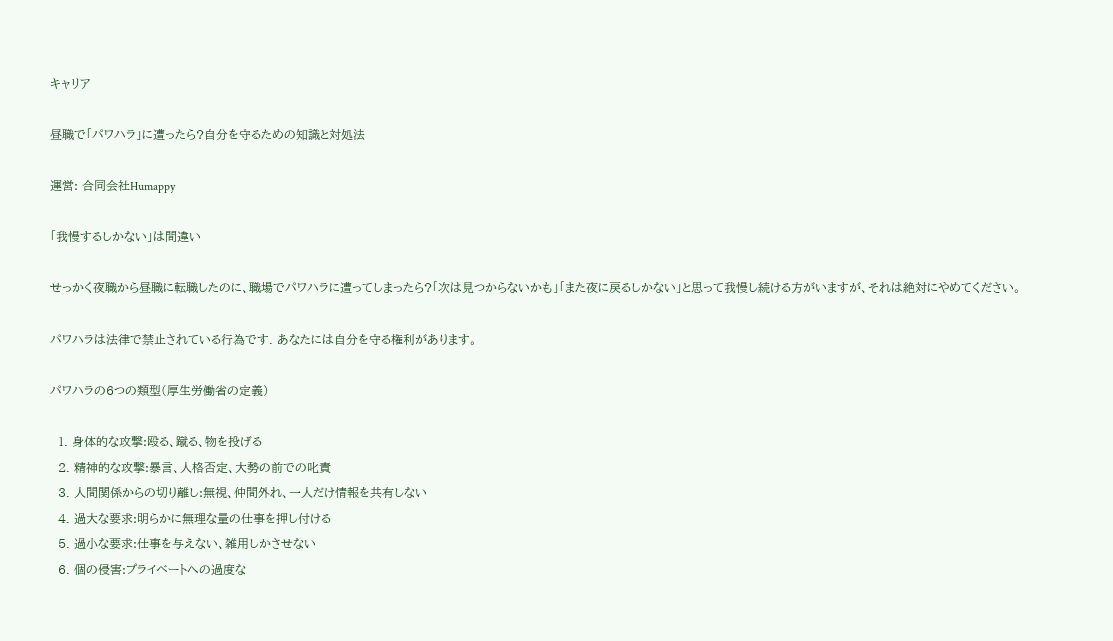キャリア

昼職で「パワハラ」に遭ったら?自分を守るための知識と対処法

運営: 合同会社Humappy

「我慢するしかない」は間違い

せっかく夜職から昼職に転職したのに、職場でパワハラに遭ってしまったら?「次は見つからないかも」「また夜に戻るしかない」と思って我慢し続ける方がいますが、それは絶対にやめてください。

パワハラは法律で禁止されている行為です. あなたには自分を守る権利があります。

パワハラの6つの類型(厚生労働省の定義)

  1. 身体的な攻撃:殴る、蹴る、物を投げる
  2. 精神的な攻撃:暴言、人格否定、大勢の前での叱責
  3. 人間関係からの切り離し:無視、仲間外れ、一人だけ情報を共有しない
  4. 過大な要求:明らかに無理な量の仕事を押し付ける
  5. 過小な要求:仕事を与えない、雑用しかさせない
  6. 個の侵害:プライベートへの過度な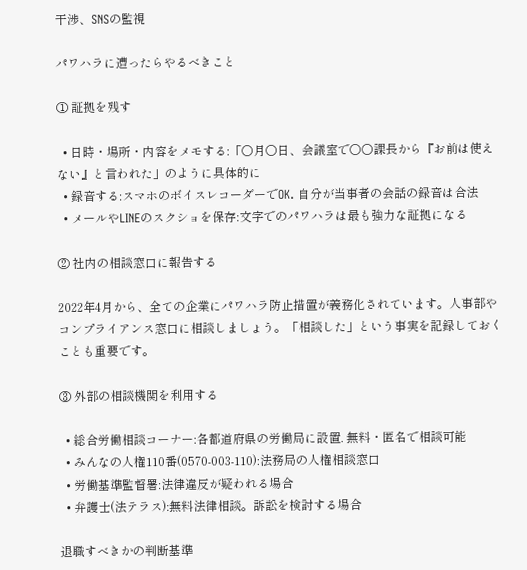干渉、SNSの監視

パワハラに遭ったらやるべきこと

① 証拠を残す

  • 日時・場所・内容をメモする:「○月○日、会議室で○○課長から『お前は使えない』と言われた」のように具体的に
  • 録音する:スマホのボイスレコーダーでOK. 自分が当事者の会話の録音は合法
  • メールやLINEのスクショを保存:文字でのパワハラは最も強力な証拠になる

② 社内の相談窓口に報告する

2022年4月から、全ての企業にパワハラ防止措置が義務化されています。人事部やコンプライアンス窓口に相談しましょう。「相談した」という事実を記録しておくことも重要です。

③ 外部の相談機関を利用する

  • 総合労働相談コーナー:各都道府県の労働局に設置. 無料・匿名で相談可能
  • みんなの人権110番(0570-003-110):法務局の人権相談窓口
  • 労働基準監督署:法律違反が疑われる場合
  • 弁護士(法テラス):無料法律相談。訴訟を検討する場合

退職すべきかの判断基準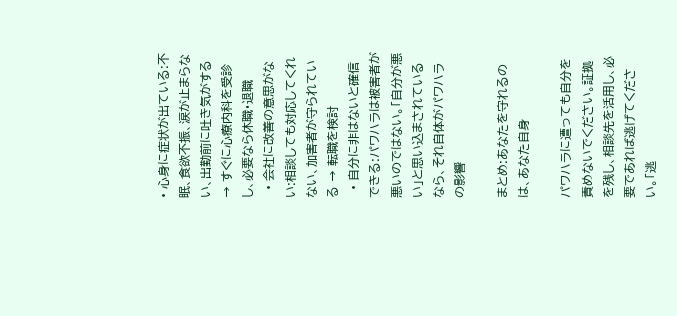• 心身に症状が出ている:不眠、食欲不振、涙が止まらない、出勤前に吐き気がする → すぐに心療内科を受診し、必要なら休職・退職
  • 会社に改善の意思がない:相談しても対応してくれない、加害者が守られている → 転職を検討
  • 自分に非はないと確信できる:パワハラは被害者が悪いのではない。「自分が悪い」と思い込まされているなら、それ自体がパワハラの影響

まとめ:あなたを守れるのは、あなた自身

パワハラに遭っても自分を責めないでください。証拠を残し、相談先を活用し、必要であれば逃げてください。「逃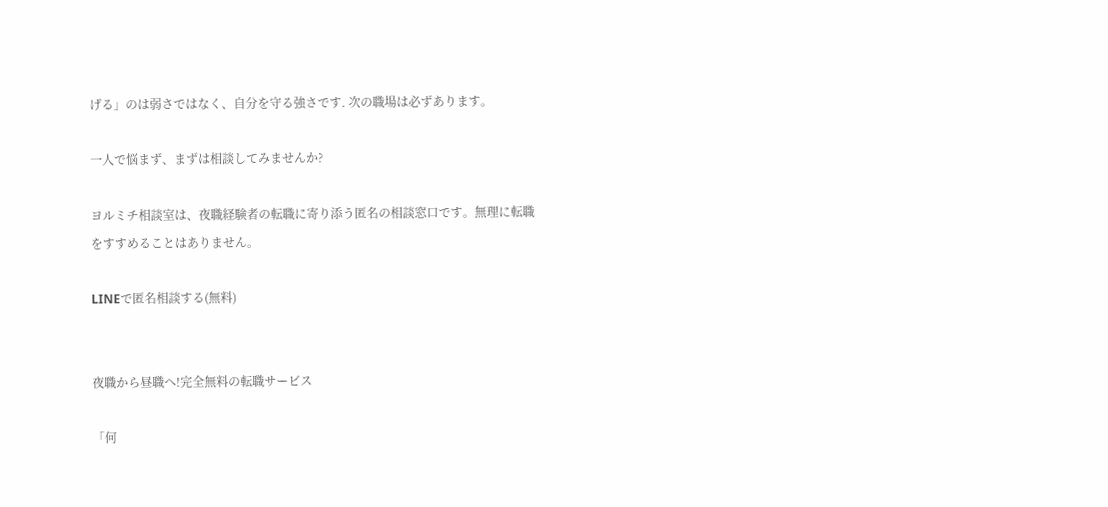げる」のは弱さではなく、自分を守る強さです. 次の職場は必ずあります。

一人で悩まず、まずは相談してみませんか?

ヨルミチ相談室は、夜職経験者の転職に寄り添う匿名の相談窓口です。無理に転職をすすめることはありません。

LINEで匿名相談する(無料)


夜職から昼職へ!完全無料の転職サービス

「何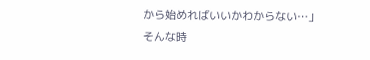から始めればいいかわからない…」
そんな時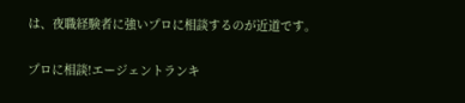は、夜職経験者に強いプロに相談するのが近道です。

プロに相談!エージェントランキ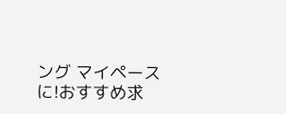ング マイペースに!おすすめ求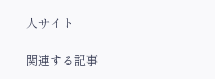人サイト

関連する記事